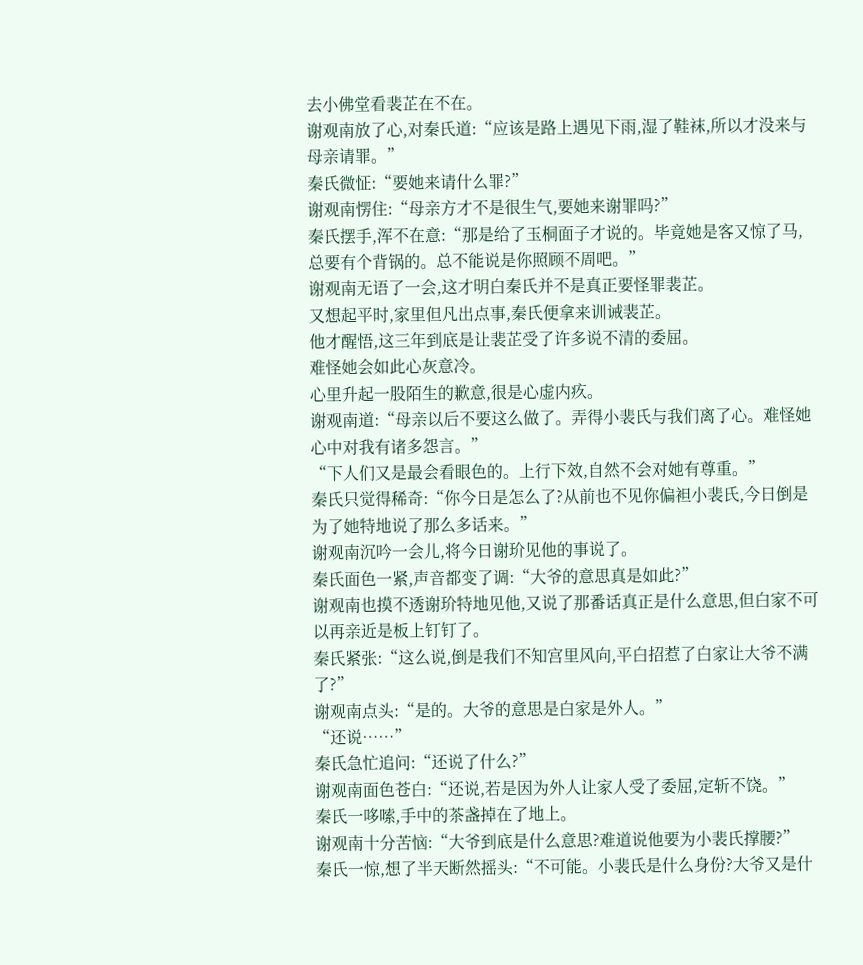去小佛堂看裴芷在不在。
谢观南放了心,对秦氏道:“应该是路上遇见下雨,湿了鞋袜,所以才没来与母亲请罪。”
秦氏微怔:“要她来请什么罪?”
谢观南愣住:“母亲方才不是很生气,要她来谢罪吗?”
秦氏摆手,浑不在意:“那是给了玉桐面子才说的。毕竟她是客又惊了马,总要有个背锅的。总不能说是你照顾不周吧。”
谢观南无语了一会,这才明白秦氏并不是真正要怪罪裴芷。
又想起平时,家里但凡出点事,秦氏便拿来训诫裴芷。
他才醒悟,这三年到底是让裴芷受了许多说不清的委屈。
难怪她会如此心灰意冷。
心里升起一股陌生的歉意,很是心虚内疚。
谢观南道:“母亲以后不要这么做了。弄得小裴氏与我们离了心。难怪她心中对我有诸多怨言。”
“下人们又是最会看眼色的。上行下效,自然不会对她有尊重。”
秦氏只觉得稀奇:“你今日是怎么了?从前也不见你偏袒小裴氏,今日倒是为了她特地说了那么多话来。”
谢观南沉吟一会儿,将今日谢玠见他的事说了。
秦氏面色一紧,声音都变了调:“大爷的意思真是如此?”
谢观南也摸不透谢玠特地见他,又说了那番话真正是什么意思,但白家不可以再亲近是板上钉钉了。
秦氏紧张:“这么说,倒是我们不知宫里风向,平白招惹了白家让大爷不满了?”
谢观南点头:“是的。大爷的意思是白家是外人。”
“还说……”
秦氏急忙追问:“还说了什么?”
谢观南面色苍白:“还说,若是因为外人让家人受了委屈,定斩不饶。”
秦氏一哆嗦,手中的茶盏掉在了地上。
谢观南十分苦恼:“大爷到底是什么意思?难道说他要为小裴氏撑腰?”
秦氏一惊,想了半天断然摇头:“不可能。小裴氏是什么身份?大爷又是什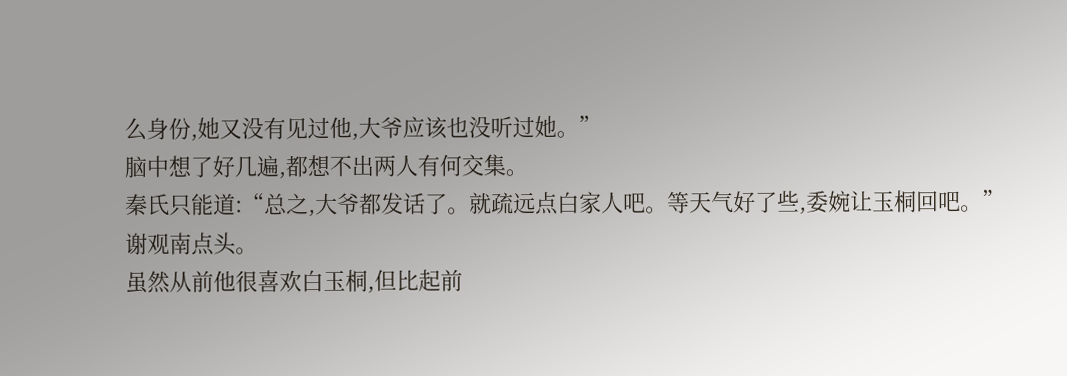么身份,她又没有见过他,大爷应该也没听过她。”
脑中想了好几遍,都想不出两人有何交集。
秦氏只能道:“总之,大爷都发话了。就疏远点白家人吧。等天气好了些,委婉让玉桐回吧。”
谢观南点头。
虽然从前他很喜欢白玉桐,但比起前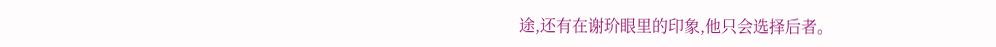途,还有在谢玠眼里的印象,他只会选择后者。